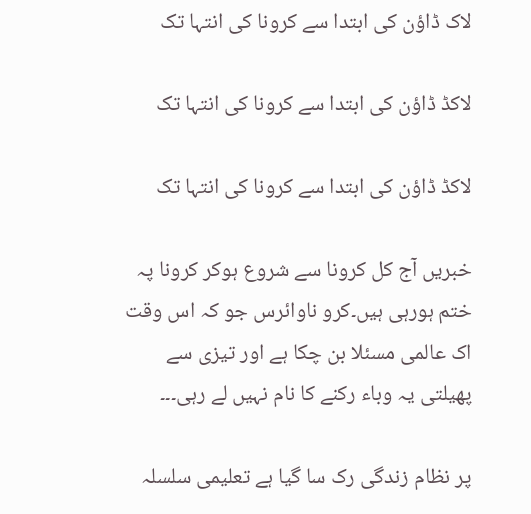لاک ڈاؤن کی ابتدا سے کرونا کی انتہا تک

لاکڈ ڈاؤن کی ابتدا سے کرونا کی انتہا تک

لاکڈ ڈاؤن کی ابتدا سے کرونا کی انتہا تک

خبریں آج کل کرونا سے شروع ہوکر کرونا پہ ختم ہورہی ہیں۔کرو ناوائرس جو کہ اس وقت اک عالمی مسئلا بن چکا ہے اور تیزی سے پھیلتی یہ وباء رکنے کا نام نہیں لے رہی۔۔۔

پر نظام زندگی رک سا گیا ہے تعلیمی سلسلہ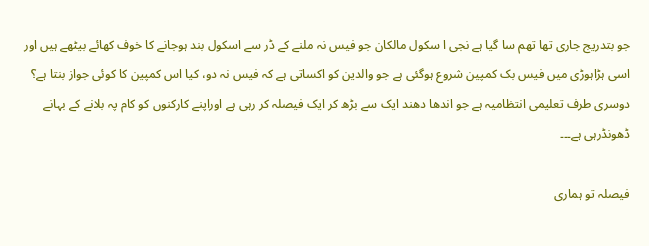جو بتدریج جاری تھا تھم سا گیا ہے نجی ا سکول مالکان جو فیس نہ ملنے کے ڈر سے اسکول بند ہوجانے کا خوف کھائے بیٹھے ہیں اور اسی ہڑاہوڑی میں فیس بک کمپین شروع ہوگئی ہے جو والدین کو اکساتی ہے کہ فیس نہ دو، کیا اس کمپین کا کوئی جواز بنتا ہے؟ دوسری طرف تعلیمی انتظامیہ ہے جو اندھا دھند ایک سے بڑھ کر ایک فیصلہ کر رہی ہے اوراپنے کارکنوں کو کام پہ بلانے کے بہانے ڈھونڈرہی ہے۔۔۔

فیصلہ تو ہماری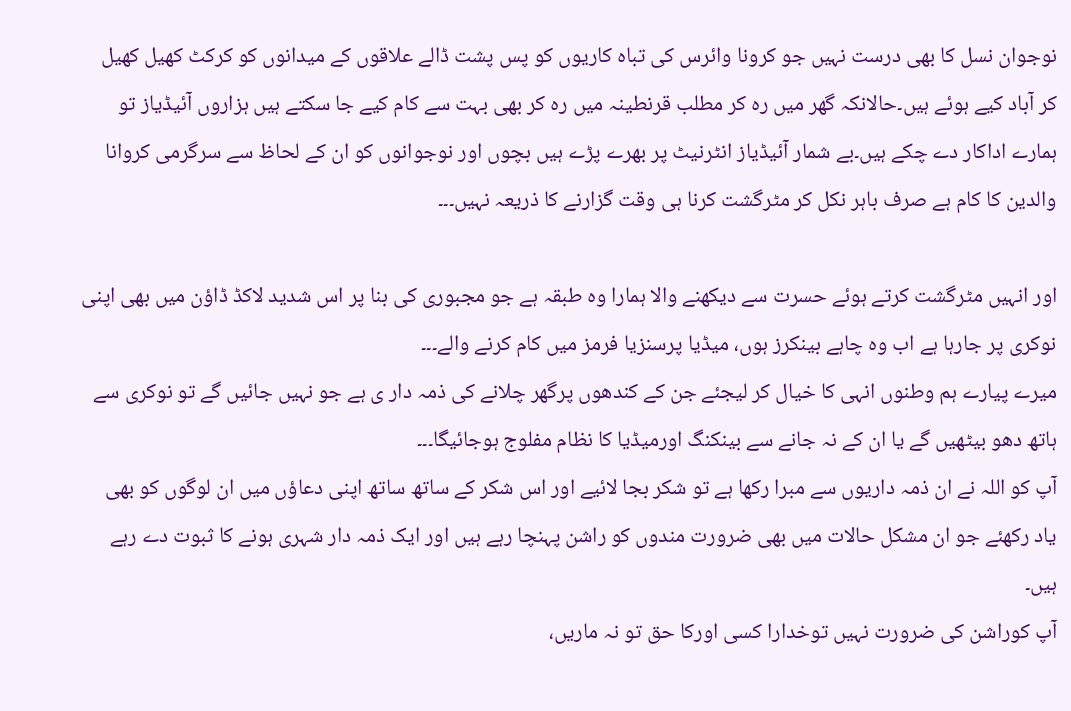نوجوان نسل کا بھی درست نہیں جو کرونا وائرس کی تباہ کاریوں کو پس پشت ڈالے علاقوں کے میدانوں کو کرکٹ کھیل کھیل کر آباد کیے ہوئے ہیں۔حالانکہ گھر میں رہ کر مطلب قرنطینہ میں رہ کر بھی بہت سے کام کیے جا سکتے ہیں ہزاروں آئیڈیاز تو ہمارے اداکار دے چکے ہیں۔بے شمار آئیڈیاز انٹرنیٹ پر بھرے پڑے ہیں بچوں اور نوجوانوں کو ان کے لحاظ سے سرگرمی کروانا والدین کا کام ہے صرف باہر نکل کر مٹرگشت کرنا ہی وقت گزارنے کا ذریعہ نہیں۔۔۔

اور انہیں مٹرگشت کرتے ہوئے حسرت سے دیکھنے والا ہمارا وہ طبقہ ہے جو مجبوری کی بنا پر اس شدید لاکڈ ڈاؤن میں بھی اپنی نوکری پر جارہا ہے اب وہ چاہے بینکرز ہوں، میڈیا پرسنزیا فرمز میں کام کرنے والے۔۔۔
میرے پیارے ہم وطنوں انہی کا خیال کر لیجئے جن کے کندھوں پرگھر چلانے کی ذمہ دار ی ہے جو نہیں جائیں گے تو نوکری سے ہاتھ دھو بیٹھیں گے یا ان کے نہ جانے سے بینکنگ اورمیڈیا کا نظام مفلوج ہوجائیگا۔۔۔
آپ کو اللہ نے ان ذمہ داریوں سے مبرا رکھا ہے تو شکر بجا لائیے اور اس شکر کے ساتھ ساتھ اپنی دعاؤں میں ان لوگوں کو بھی یاد رکھئے جو ان مشکل حالات میں بھی ضرورت مندوں کو راشن پہنچا رہے ہیں اور ایک ذمہ دار شہری ہونے کا ثبوت دے رہے ہیں۔
آپ کوراشن کی ضرورت نہیں توخدارا کسی اورکا حق تو نہ ماریں،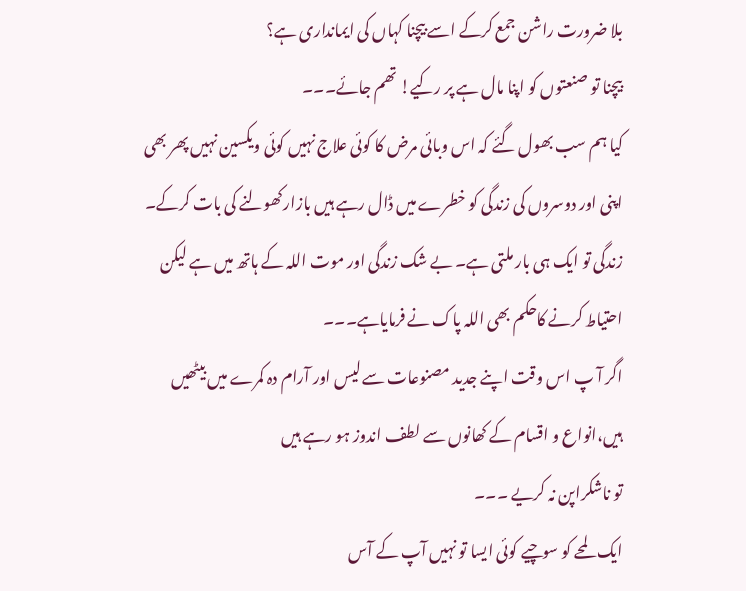بلا ضرورت راشن جمع کرکے اسے بیچنا کہاں کی ایمانداری ہے؟
بیچنا تو صنعتوں کو اپنا مال ہے پر رکیے! تھم جائے۔۔۔
کیا ہم سب بھول گئے کہ اس وبائی مرض کا کوئی علاج نہیں کوئی ویکسین نہیں پھر بھی اپنی اور دوسروں کی زندگی کو خطرے میں ڈال رہے ہیں بازارکھولنے کی بات کرکے۔
زندگی تو ایک ہی بار ملتی ہے۔ بے شک زندگی اور موت اللہ کے ہاتھ میں ہے لیکن احتیاط کرنے کاحکم بھی اللہ پاک نے فرمایاہے۔۔۔
اگر آ پ اس وقت اپنے جدید مصنوعات سے لیس اور آرام دہ کمرے میں بیٹھیں ہیں،انواع و اقسام کے کھانوں سے لطف اندوز ہو رہے ہیں
تو ناشکراپن نہ کریے ۔۔۔
ایک لمحے کو سوچیے کوئی ایسا تو نہیں آپ کے آس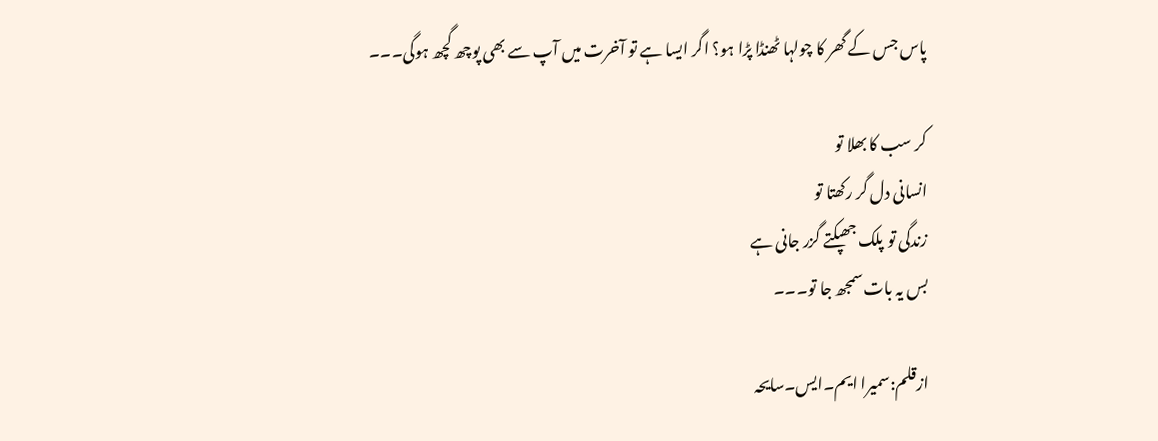پاس جس کے گھر کا چولہا ٹھنڈا پڑا ہو؟ اگر ایسا ہے تو آخرت میں آپ سے بھی پوچھ گچھ ہوگی۔۔۔

کر سب کا بھلا تو
انسانی دل گر رکھتا تو
زندگی تو پلک جھپکتے گزر جانی ہے
بس یہ بات سمجھ جا تو۔۔۔

ازقلم:سمیرا ایم۔ایس۔سایحہ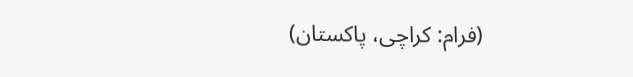(فرام: کراچی، پاکستان)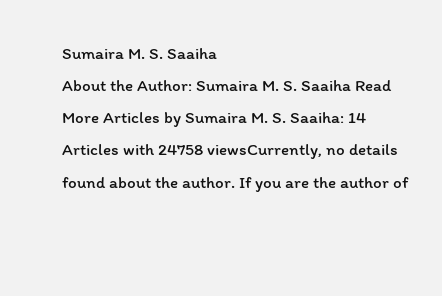Sumaira M. S. Saaiha
About the Author: Sumaira M. S. Saaiha Read More Articles by Sumaira M. S. Saaiha: 14 Articles with 24758 viewsCurrently, no details found about the author. If you are the author of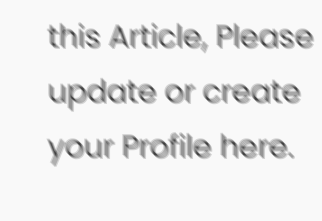this Article, Please update or create your Profile here.